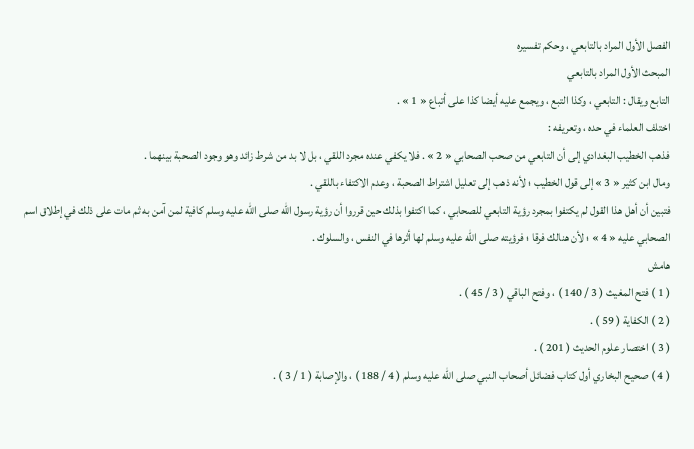الفصل الأول المراد بالتابعي ، وحكم تفسيره
المبحث الأول المراد بالتابعي
التابع ويقال : التابعي ، وكذا التبع ، ويجمع عليه أيضا كذا على أتباع « 1 » .
اختلف العلماء في حده ، وتعريفه :
فذهب الخطيب البغدادي إلى أن التابعي من صحب الصحابي « 2 » . فلا يكفي عنده مجرد اللقي ، بل لا بد من شرط زائد وهو وجود الصحبة بينهما .
ومال ابن كثير « 3 » إلى قول الخطيب ؛ لأنه ذهب إلى تعليل اشتراط الصحبة ، وعدم الاكتفاء باللقي .
فتبين أن أهل هذا القول لم يكتفوا بمجرد رؤية التابعي للصحابي ، كما اكتفوا بذلك حين قرروا أن رؤية رسول اللّه صلى اللّه عليه وسلم كافية لمن آمن به ثم مات على ذلك في إطلاق اسم الصحابي عليه « 4 » ؛ لأن هنالك فرقا ؛ فرؤيته صلى اللّه عليه وسلم لها أثرها في النفس ، والسلوك .
هامش
( 1 ) فتح المغيث ( 3 / 140 ) ، وفتح الباقي ( 3 / 45 ) .
( 2 ) الكفاية ( 59 ) .
( 3 ) اختصار علوم الحديث ( 201 ) .
( 4 ) صحيح البخاري أول كتاب فضائل أصحاب النبي صلى اللّه عليه وسلم ( 4 / 188 ) ، والإصابة ( 1 / 3 ) .